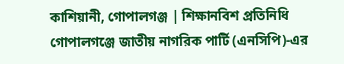কাশিয়ানী, গোপালগঞ্জ | শিক্ষানবিশ প্রতিনিধি
গোপালগঞ্জে জাতীয় নাগরিক পার্টি (এনসিপি)-এর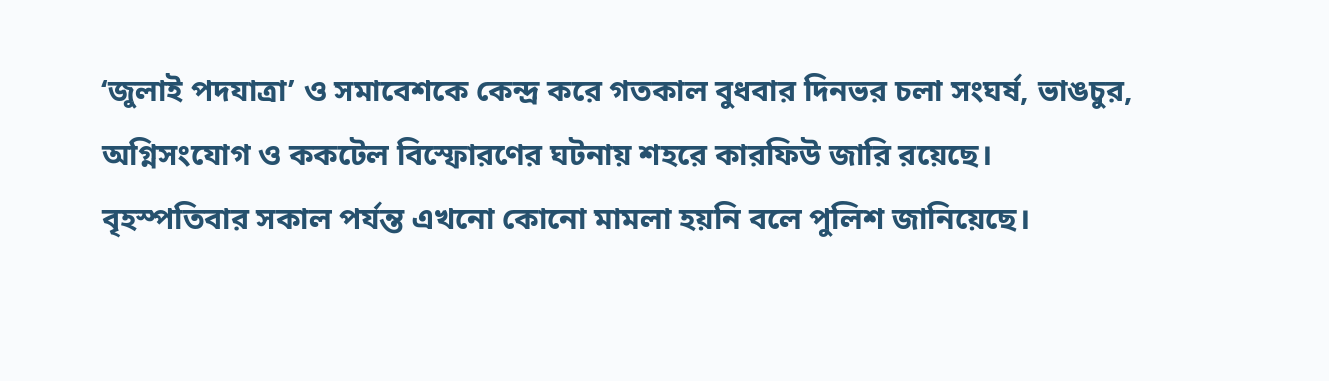‘জুলাই পদযাত্রা’ ও সমাবেশকে কেন্দ্র করে গতকাল বুধবার দিনভর চলা সংঘর্ষ, ভাঙচুর, অগ্নিসংযোগ ও ককটেল বিস্ফোরণের ঘটনায় শহরে কারফিউ জারি রয়েছে।
বৃহস্পতিবার সকাল পর্যন্ত এখনো কোনো মামলা হয়নি বলে পুলিশ জানিয়েছে।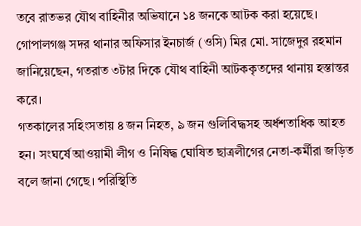তবে রাতভর যৌথ বাহিনীর অভিযানে ১৪ জনকে আটক করা হয়েছে। গোপালগঞ্জ সদর থানার অফিসার ইনচার্জ (ওসি) মির মো. সাজেদুর রহমান জানিয়েছেন, গতরাত ৩টার দিকে যৌথ বাহিনী আটককৃতদের থানায় হস্তান্তর করে।
গতকালের সহিংসতায় ৪ জন নিহত, ৯ জন গুলিবিদ্ধসহ অর্ধশতাধিক আহত হন। সংঘর্ষে আওয়ামী লীগ ও নিষিদ্ধ ঘোষিত ছাত্রলীগের নেতা-কর্মীরা জড়িত বলে জানা গেছে। পরিস্থিতি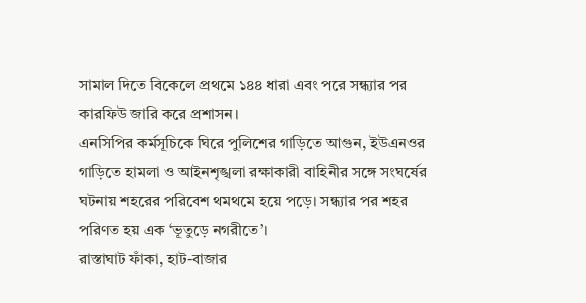সামাল দিতে বিকেলে প্রথমে ১৪৪ ধারা এবং পরে সন্ধ্যার পর কারফিউ জারি করে প্রশাসন।
এনসিপির কর্মসূচিকে ঘিরে পুলিশের গাড়িতে আগুন, ইউএনওর গাড়িতে হামলা ও আইনশৃঙ্খলা রক্ষাকারী বাহিনীর সঙ্গে সংঘর্ষের ঘটনায় শহরের পরিবেশ থমথমে হয়ে পড়ে। সন্ধ্যার পর শহর পরিণত হয় এক ‘ভূতুড়ে নগরীতে’।
রাস্তাঘাট ফাঁকা, হাট-বাজার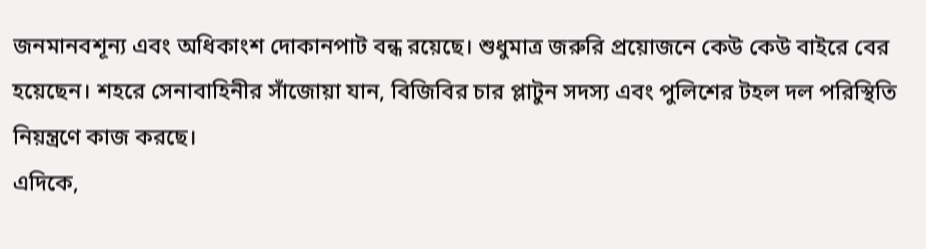জনমানবশূন্য এবং অধিকাংশ দোকানপাট বন্ধ রয়েছে। শুধুমাত্র জরুরি প্রয়োজনে কেউ কেউ বাইরে বের হয়েছেন। শহরে সেনাবাহিনীর সাঁজোয়া যান, বিজিবির চার প্লাটুন সদস্য এবং পুলিশের টহল দল পরিস্থিতি নিয়ন্ত্রণে কাজ করছে।
এদিকে,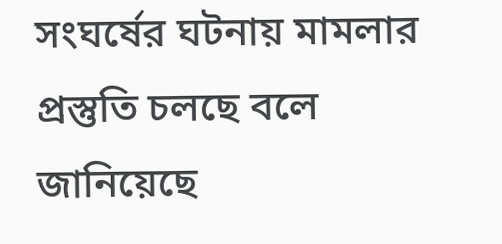সংঘর্ষের ঘটনায় মামলার প্রস্তুতি চলছে বলে জানিয়েছে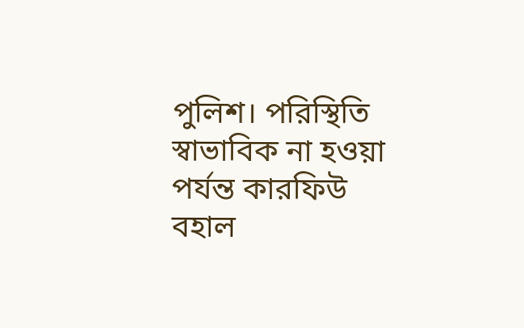পুলিশ। পরিস্থিতি স্বাভাবিক না হওয়া পর্যন্ত কারফিউ বহাল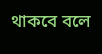থাকবে বলে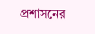প্রশাসনের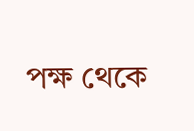পক্ষ থেকে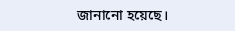জানানো হয়েছে।